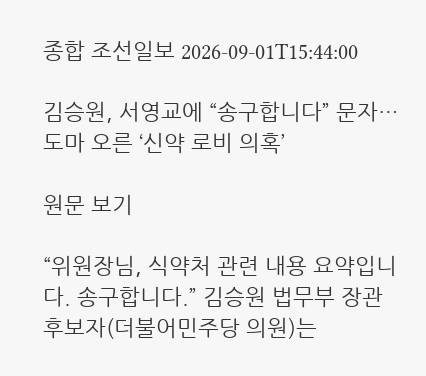종합 조선일보 2026-09-01T15:44:00

김승원, 서영교에 “송구합니다” 문자… 도마 오른 ‘신약 로비 의혹’

원문 보기

“위원장님, 식약처 관련 내용 요약입니다. 송구합니다.” 김승원 법무부 장관 후보자(더불어민주당 의원)는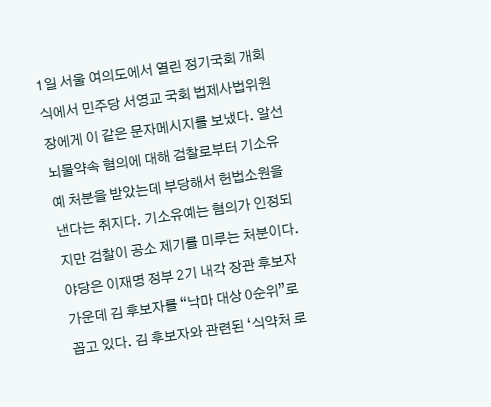1일 서울 여의도에서 열린 정기국회 개회식에서 민주당 서영교 국회 법제사법위원장에게 이 같은 문자메시지를 보냈다. 알선뇌물약속 혐의에 대해 검찰로부터 기소유예 처분을 받았는데 부당해서 헌법소원을 낸다는 취지다. 기소유예는 혐의가 인정되지만 검찰이 공소 제기를 미루는 처분이다. 야당은 이재명 정부 2기 내각 장관 후보자 가운데 김 후보자를 “낙마 대상 0순위”로 꼽고 있다. 김 후보자와 관련된 ‘식약처 로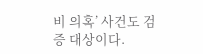비 의혹’ 사건도 검증 대상이다.